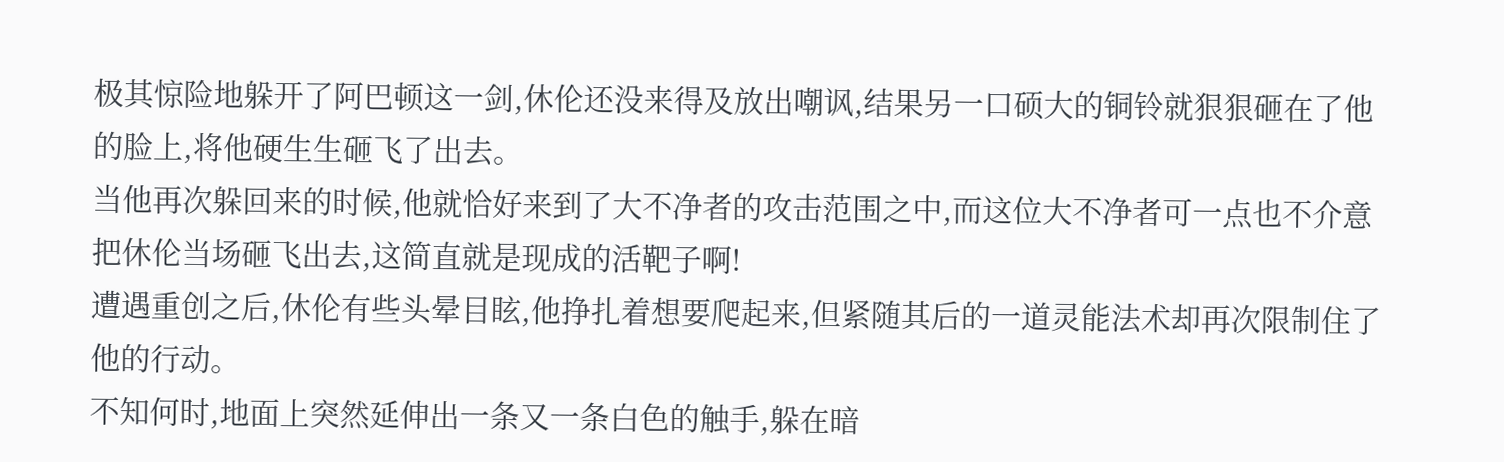极其惊险地躲开了阿巴顿这一剑,休伦还没来得及放出嘲讽,结果另一口硕大的铜铃就狠狠砸在了他的脸上,将他硬生生砸飞了出去。
当他再次躲回来的时候,他就恰好来到了大不净者的攻击范围之中,而这位大不净者可一点也不介意把休伦当场砸飞出去,这简直就是现成的活靶子啊!
遭遇重创之后,休伦有些头晕目眩,他挣扎着想要爬起来,但紧随其后的一道灵能法术却再次限制住了他的行动。
不知何时,地面上突然延伸出一条又一条白色的触手,躲在暗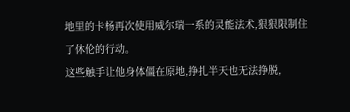地里的卡杨再次使用威尔瑞一系的灵能法术,狠狠限制住了休伦的行动。
这些触手让他身体僵在原地,挣扎半天也无法挣脱,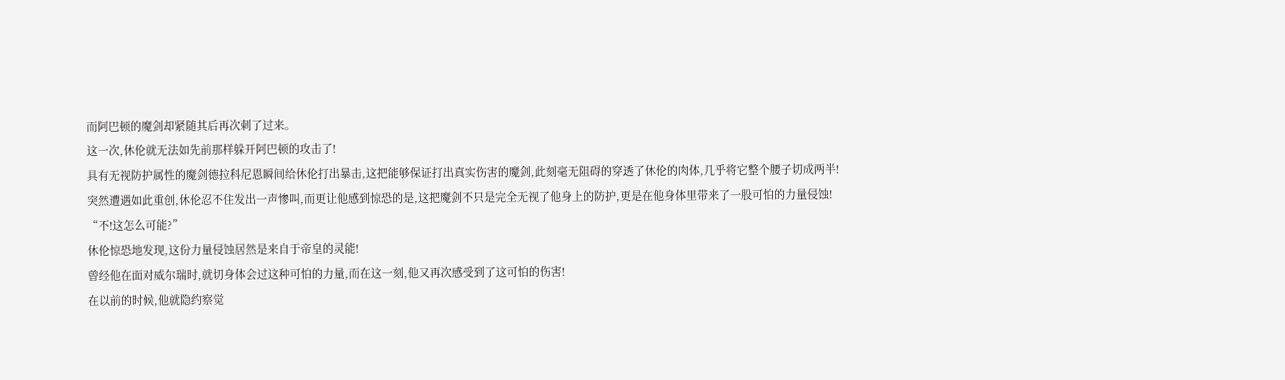而阿巴顿的魔剑却紧随其后再次刺了过来。
这一次,休伦就无法如先前那样躲开阿巴顿的攻击了!
具有无视防护属性的魔剑德拉科尼恩瞬间给休伦打出暴击,这把能够保证打出真实伤害的魔剑,此刻毫无阻碍的穿透了休伦的肉体,几乎将它整个腰子切成两半!
突然遭遇如此重创,休伦忍不住发出一声惨叫,而更让他感到惊恐的是,这把魔剑不只是完全无视了他身上的防护,更是在他身体里带来了一股可怕的力量侵蚀!
“不!这怎么可能?”
休伦惊恐地发现,这份力量侵蚀居然是来自于帝皇的灵能!
曾经他在面对威尔瑞时,就切身体会过这种可怕的力量,而在这一刻,他又再次感受到了这可怕的伤害!
在以前的时候,他就隐约察觉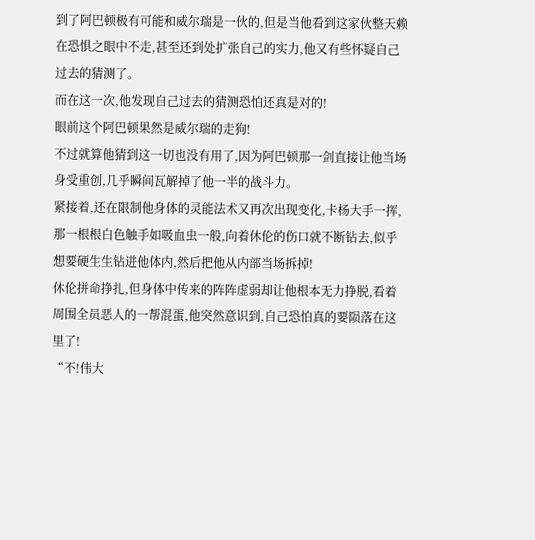到了阿巴顿极有可能和威尔瑞是一伙的,但是当他看到这家伙整天赖在恐惧之眼中不走,甚至还到处扩张自己的实力,他又有些怀疑自己过去的猜测了。
而在这一次,他发现自己过去的猜测恐怕还真是对的!
眼前这个阿巴顿果然是威尔瑞的走狗!
不过就算他猜到这一切也没有用了,因为阿巴顿那一剑直接让他当场身受重创,几乎瞬间瓦解掉了他一半的战斗力。
紧接着,还在限制他身体的灵能法术又再次出现变化,卡杨大手一挥,那一根根白色触手如吸血虫一般,向着休伦的伤口就不断钻去,似乎想要硬生生钻进他体内,然后把他从内部当场拆掉!
休伦拼命挣扎,但身体中传来的阵阵虚弱却让他根本无力挣脱,看着周围全员恶人的一帮混蛋,他突然意识到,自己恐怕真的要陨落在这里了!
“不!伟大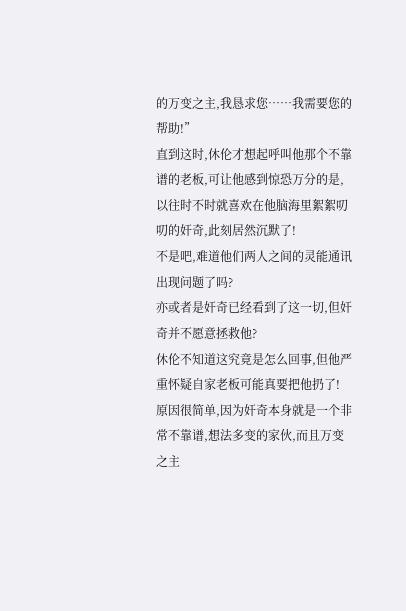的万变之主,我恳求您……我需要您的帮助!”
直到这时,休伦才想起呼叫他那个不靠谱的老板,可让他感到惊恐万分的是,以往时不时就喜欢在他脑海里絮絮叨叨的奸奇,此刻居然沉默了!
不是吧,难道他们两人之间的灵能通讯出现问题了吗?
亦或者是奸奇已经看到了这一切,但奸奇并不愿意拯救他?
休伦不知道这究竟是怎么回事,但他严重怀疑自家老板可能真要把他扔了!
原因很简单,因为奸奇本身就是一个非常不靠谱,想法多变的家伙,而且万变之主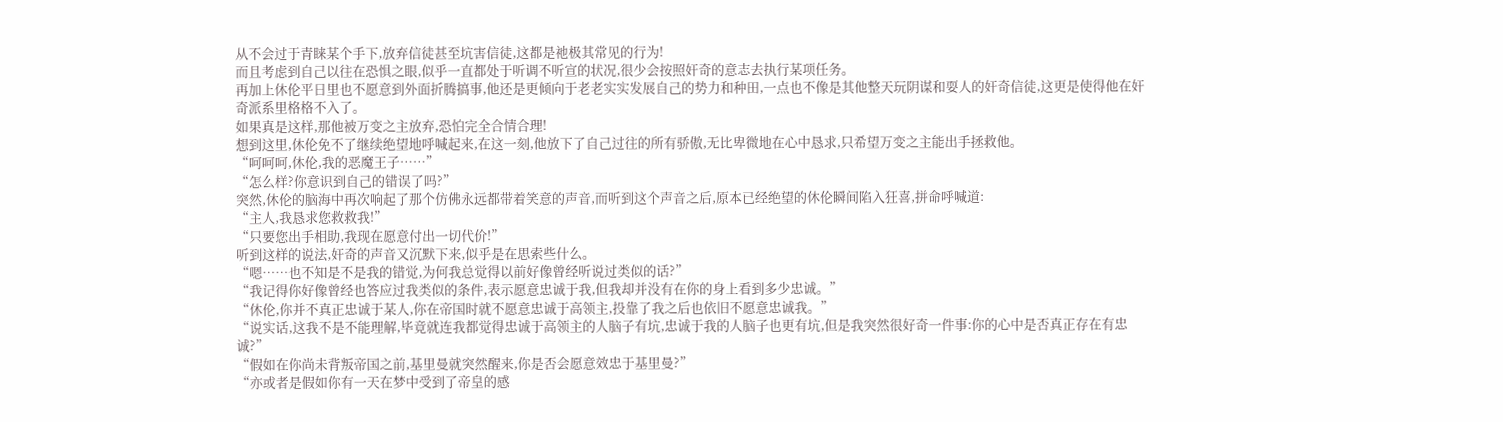从不会过于青睐某个手下,放弃信徒甚至坑害信徒,这都是祂极其常见的行为!
而且考虑到自己以往在恐惧之眼,似乎一直都处于听调不听宣的状况,很少会按照奸奇的意志去执行某项任务。
再加上休伦平日里也不愿意到外面折腾搞事,他还是更倾向于老老实实发展自己的势力和种田,一点也不像是其他整天玩阴谋和耍人的奸奇信徒,这更是使得他在奸奇派系里格格不入了。
如果真是这样,那他被万变之主放弃,恐怕完全合情合理!
想到这里,休伦免不了继续绝望地呼喊起来,在这一刻,他放下了自己过往的所有骄傲,无比卑微地在心中恳求,只希望万变之主能出手拯救他。
“呵呵呵,休伦,我的恶魔王子……”
“怎么样?你意识到自己的错误了吗?”
突然,休伦的脑海中再次响起了那个仿佛永远都带着笑意的声音,而听到这个声音之后,原本已经绝望的休伦瞬间陷入狂喜,拼命呼喊道:
“主人,我恳求您救救我!”
“只要您出手相助,我现在愿意付出一切代价!”
听到这样的说法,奸奇的声音又沉默下来,似乎是在思索些什么。
“嗯……也不知是不是我的错觉,为何我总觉得以前好像曾经听说过类似的话?”
“我记得你好像曾经也答应过我类似的条件,表示愿意忠诚于我,但我却并没有在你的身上看到多少忠诚。”
“休伦,你并不真正忠诚于某人,你在帝国时就不愿意忠诚于高领主,投靠了我之后也依旧不愿意忠诚我。”
“说实话,这我不是不能理解,毕竟就连我都觉得忠诚于高领主的人脑子有坑,忠诚于我的人脑子也更有坑,但是我突然很好奇一件事:你的心中是否真正存在有忠诚?”
“假如在你尚未背叛帝国之前,基里曼就突然醒来,你是否会愿意效忠于基里曼?”
“亦或者是假如你有一天在梦中受到了帝皇的感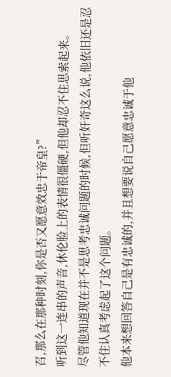召,那么在那种时刻,你是否又愿意效忠于帝皇?”
听到这一连串的声音,休伦脸上的表情很僵硬,但他却忍不住思索起来。
尽管他知道现在并不是思考忠诚问题的时候,但听奸奇这么说,他依旧还是忍不住认真考虑起了这个问题。
他本来想回答自己是有忠诚的,并且想要说自己愿意忠诚于他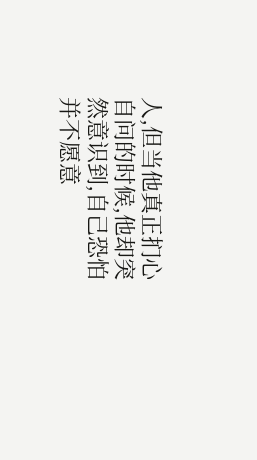人,但当他真正扪心自问的时候,他却突然意识到,自己恐怕并不愿意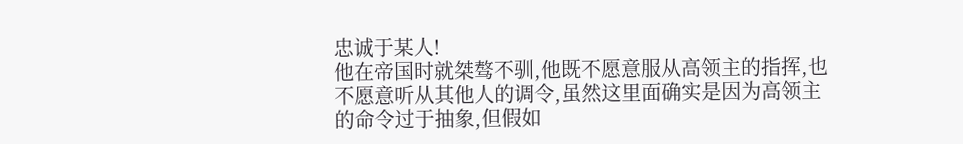忠诚于某人!
他在帝国时就桀骜不驯,他既不愿意服从高领主的指挥,也不愿意听从其他人的调令,虽然这里面确实是因为高领主的命令过于抽象,但假如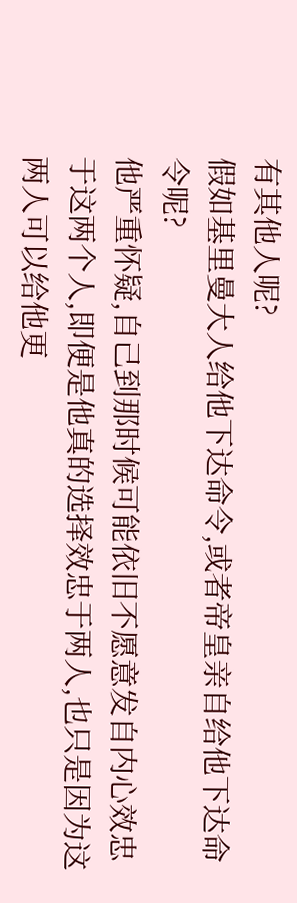有其他人呢?
假如基里曼大人给他下达命令,或者帝皇亲自给他下达命令呢?
他严重怀疑,自己到那时候可能依旧不愿意发自内心效忠于这两个人,即便是他真的选择效忠于两人,也只是因为这两人可以给他更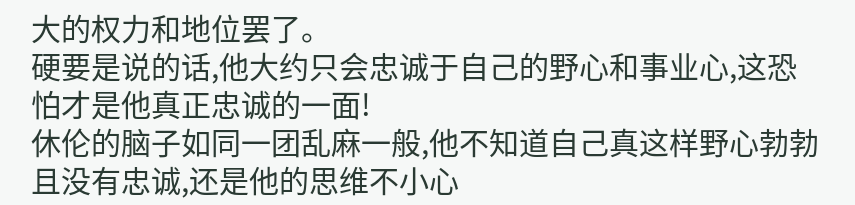大的权力和地位罢了。
硬要是说的话,他大约只会忠诚于自己的野心和事业心,这恐怕才是他真正忠诚的一面!
休伦的脑子如同一团乱麻一般,他不知道自己真这样野心勃勃且没有忠诚,还是他的思维不小心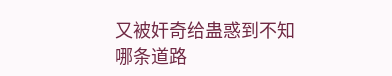又被奸奇给蛊惑到不知哪条道路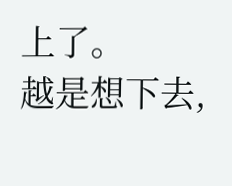上了。
越是想下去,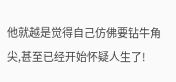他就越是觉得自己仿佛要钻牛角尖,甚至已经开始怀疑人生了!